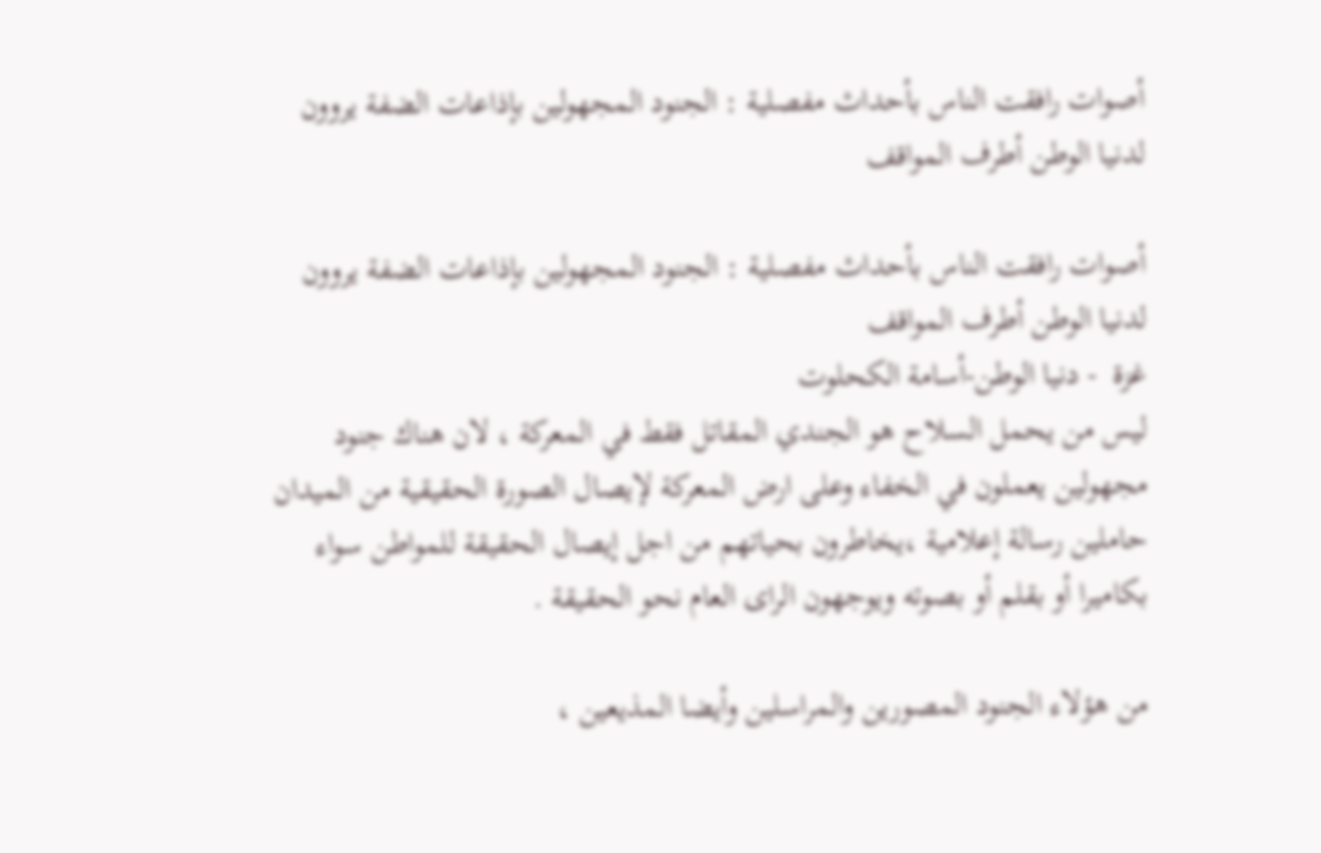أصوات رافقت الناس بأحداث مفصلية : الجنود المجهولين بإذاعات الضفة يروون لدنيا الوطن أطرف المواقف

أصوات رافقت الناس بأحداث مفصلية : الجنود المجهولين بإذاعات الضفة يروون لدنيا الوطن أطرف المواقف
غزة  - دنيا الوطن-أسامة الكحلوت
ليس من يحمل السلاح هو الجندي المقاتل فقط في المعركة ، لان هناك جنود مجهولين يعملون في الخفاء وعلى ارض المعركة لإيصال الصورة الحقيقية من الميدان حاملين رسالة إعلامية ،يخاطرون بحياتهم من اجل إيصال الحقيقة للمواطن سواء بكاميرا أو بقلم أو بصوته ويوجهون الراى العام نحو الحقيقة .

من هؤلاء الجنود المصورين والمراسلين وأيضا المذيعين ،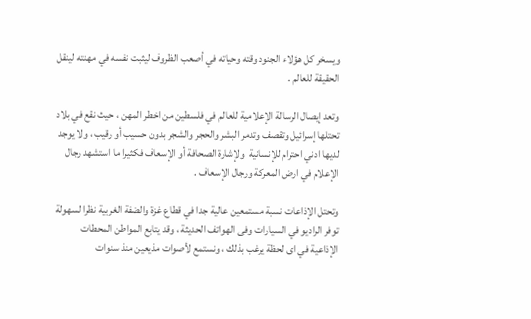ويسخر كل هؤلاء الجنود وقته وحياته في أصعب الظروف ليثبت نفسه في مهنته لينقل الحقيقة للعالم .

وتعد إيصال الرسالة الإعلامية للعالم في فلسطين من اخطر المهن ، حيث نقع في بلاد تحتلها إسرائيل وتقصف وتدمر البشر والحجر والشجر بدون حسيب أو رقيب ، ولا يوجد لديها ادني احترام للإنسانية  ولإشارة الصحافة أو الإسعاف فكثيرا ما استشهد رجال الإعلام في ارض المعركة ورجال الإسعاف .

وتحتل الإذاعات نسبة مستمعين عالية جدا في قطاع غزة والضفة الغربية نظرا لسهولة توفر الراديو في السيارات وفى الهواتف الحديثة ، وقد يتابع المواطن المحطات الإذاعية في اى لحظة يرغب بذلك ، ونستمع لأصوات مذيعين منذ سنوات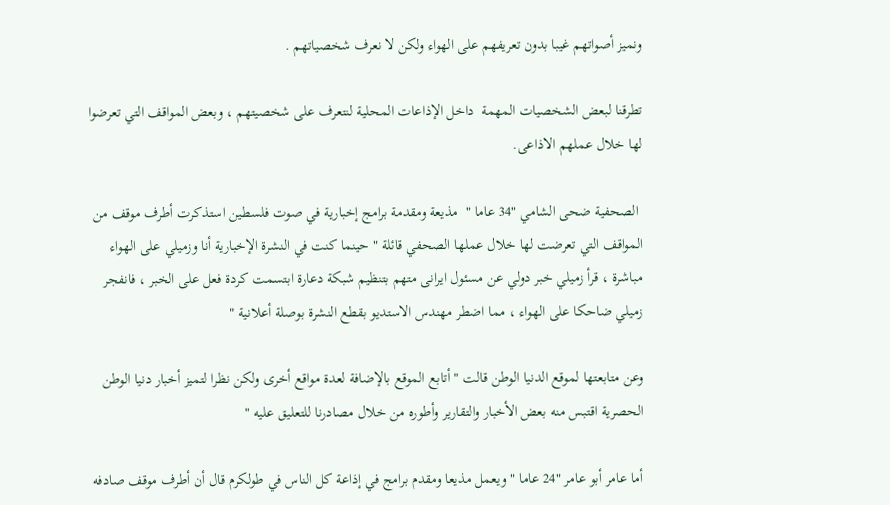ونميز أصواتهم غيبا بدون تعريفهم على الهواء ولكن لا نعرف شخصياتهم .

تطرقنا لبعض الشخصيات المهمة  داخل الإذاعات المحلية لنتعرف على شخصيتهم ، وبعض المواقف التي تعرضوا لها خلال عملهم الاذاعى.

 الصحفية ضحى الشامي "34 عاما "  مذيعة ومقدمة برامج إخبارية في صوت فلسطين استذكرت أطرف موقف من المواقف التي تعرضت لها خلال عملها الصحفي قائلة " حينما كنت في النشرة الإخبارية أنا وزميلي على الهواء مباشرة ، قرأ زميلي خبر دولي عن مسئول ايرانى متهم بتنظيم شبكة دعارة ابتسمت كردة فعل على الخبر ، فانفجر زميلي ضاحكا على الهواء ، مما اضطر مهندس الاستديو بقطع النشرة بوصلة أعلانية "

وعن متابعتها لموقع الدنيا الوطن قالت " أتابع الموقع بالإضافة لعدة مواقع أخرى ولكن نظرا لتميز أخبار دنيا الوطن الحصرية اقتبس منه بعض الأخبار والتقارير وأطوره من خلال مصادرنا للتعليق عليه "

أما عامر أبو عامر "24 عاما " ويعمل مذيعا ومقدم برامج في إذاعة كل الناس في طولكرم قال أن أطرف موقف صادفه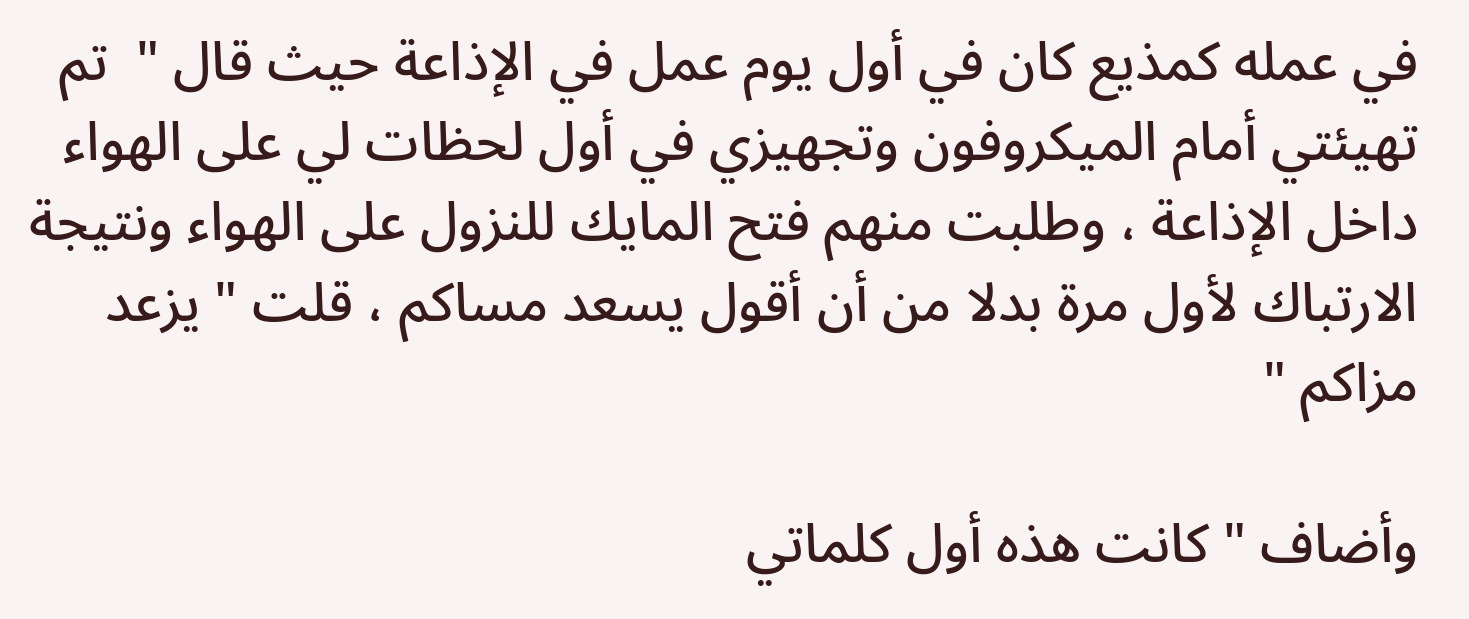في عمله كمذيع كان في أول يوم عمل في الإذاعة حيث قال "  تم تهيئتي أمام الميكروفون وتجهيزي في أول لحظات لي على الهواء داخل الإذاعة ، وطلبت منهم فتح المايك للنزول على الهواء ونتيجة الارتباك لأول مرة بدلا من أن أقول يسعد مساكم ، قلت " يزعد مزاكم "

وأضاف " كانت هذه أول كلماتي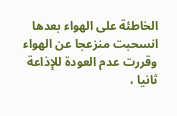الخاطئة على الهواء بعدها انسحبت منزعجا عن الهواء وقررت عدم العودة للإذاعة ثانيا ،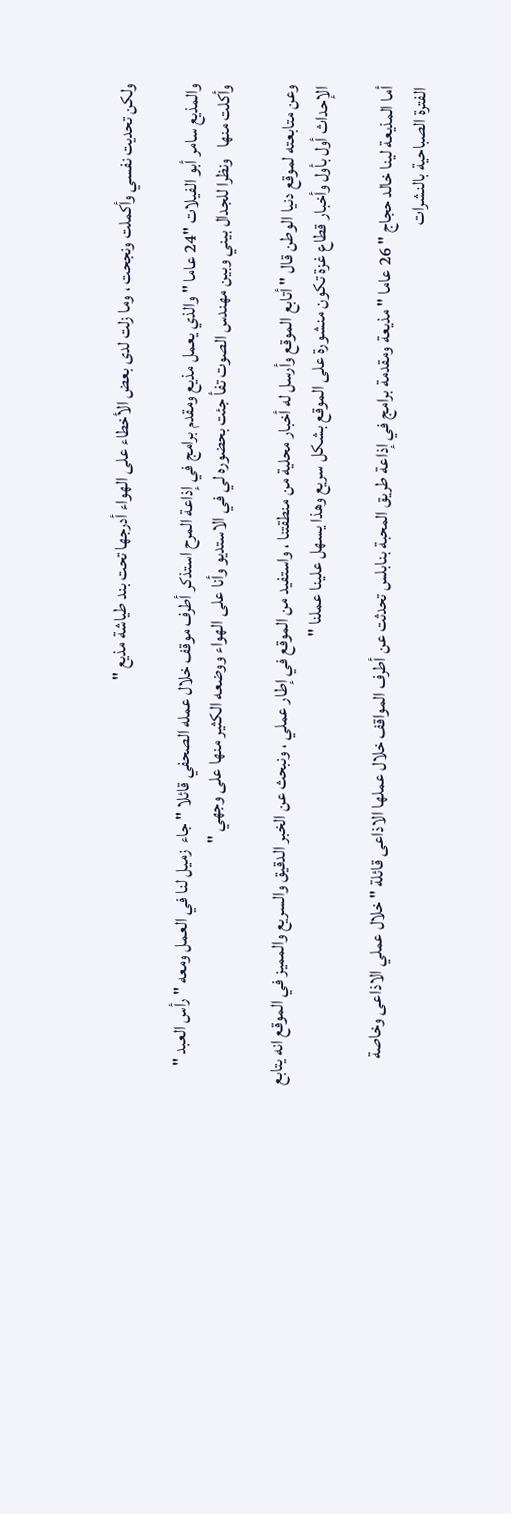ولكن تحديت نفسي وأكملت ونجحت ، وما زلت لدى بعض الأخطاء على الهواء أدرجها تحت بند طياشة مذيع "

والمذيع سامر أبو الفيلات "24 عاما " والذي يعمل مذيع ومقدم برامج في إذاعة المرح استذكر أطرف موقف خلال عمله الصحفي قائلا " جاء  زميل لنا في العمل ومعه " رأس العبد " وأكلت منها   ونظرا للجدال بيني وبين مهندس الصوت تفأ جئت بحضوره لي في الاستديو وأنا على الهواء ووضعه الكثير منها على وجهي "

وعن متابعته لموقع دنيا الوطن قال " أتابع الموقع وأرسل له أخبار محلية من منطقتنا ، واستفيد من الموقع في إطار عملي ، ونبحث عن الخبر الدقيق والسريع والمميز في الموقع انه يتابع الإحداث أول بأول وأخبار قطاع غزة تكون منشورة على الموقع بشكل سريع وهذا يسهل علينا عملنا "

أما المذيعة لينا خالد حجاج " 26 عاما " مذيعة ومقدمة برامج في إذاعة طريق المحبة بنابلس تحدثت عن أطرف المواقف خلال عملها الاذاعى قائلة " خلال عملي الاذاعى وخاصة الفترة الصباحية بالنشرات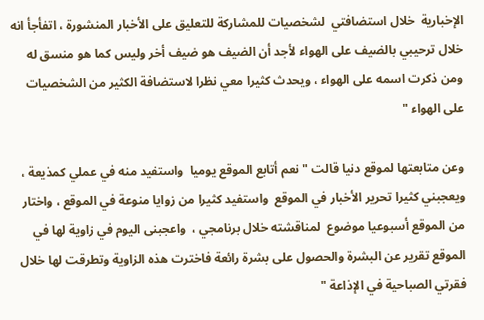الإخبارية  خلال استضافتي  لشخصيات للمشاركة للتعليق على الأخبار المنشورة ، اتفأجأ انه خلال ترحيبي بالضيف على الهواء لأجد أن الضيف هو ضيف أخر وليس كما هو منسق له ومن ذكرت اسمه على الهواء ، ويحدث كثيرا معي نظرا لاستضافة الكثير من الشخصيات على الهواء "

وعن متابعتها لموقع دنيا قالت " نعم أتابع الموقع يوميا  واستفيد منه في عملي كمذيعة ، ويعجبني كثيرا تحرير الأخبار في الموقع  واستفيد كثيرا من زوايا منوعة في الموقع ، واختار من الموقع أسبوعيا موضوع  لمناقشته خلال برنامجي ،  واعجبنى اليوم في زاوية لها في الموقع تقرير عن البشرة والحصول على بشرة رائعة فاخترت هذه الزاوية وتطرقت لها خلال فقرتي الصباحية في الإذاعة "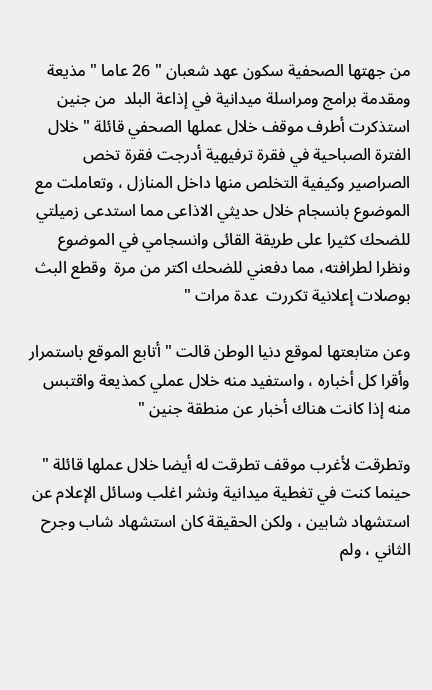من جهتها الصحفية سكون عهد شعبان " 26 عاما " مذيعة ومقدمة برامج ومراسلة ميدانية في إذاعة البلد  من جنين استذكرت أطرف موقف خلال عملها الصحفي قائلة " خلال الفترة الصباحية في فقرة ترفيهية أدرجت فقرة تخص الصراصير وكيفية التخلص منها داخل المنازل ، وتعاملت مع الموضوع بانسجام خلال حديثي الاذاعى مما استدعى زميلتي للضحك كثيرا على طريقة القائى وانسجامي في الموضوع  ونظرا لطرافته، مما دفعني للضحك اكتر من مرة  وقطع البث بوصلات إعلانية تكررت  عدة مرات "

وعن متابعتها لموقع دنيا الوطن قالت " أتابع الموقع باستمرار  وأقرا كل أخباره ، واستفيد منه خلال عملي كمذيعة واقتبس منه إذا كانت هناك أخبار عن منطقة جنين "

وتطرقت لأغرب موقف تطرقت له أيضا خلال عملها قائلة " حينما كنت في تغطية ميدانية ونشر اغلب وسائل الإعلام عن استشهاد شابين ، ولكن الحقيقة كان استشهاد شاب وجرح الثاني ، ولم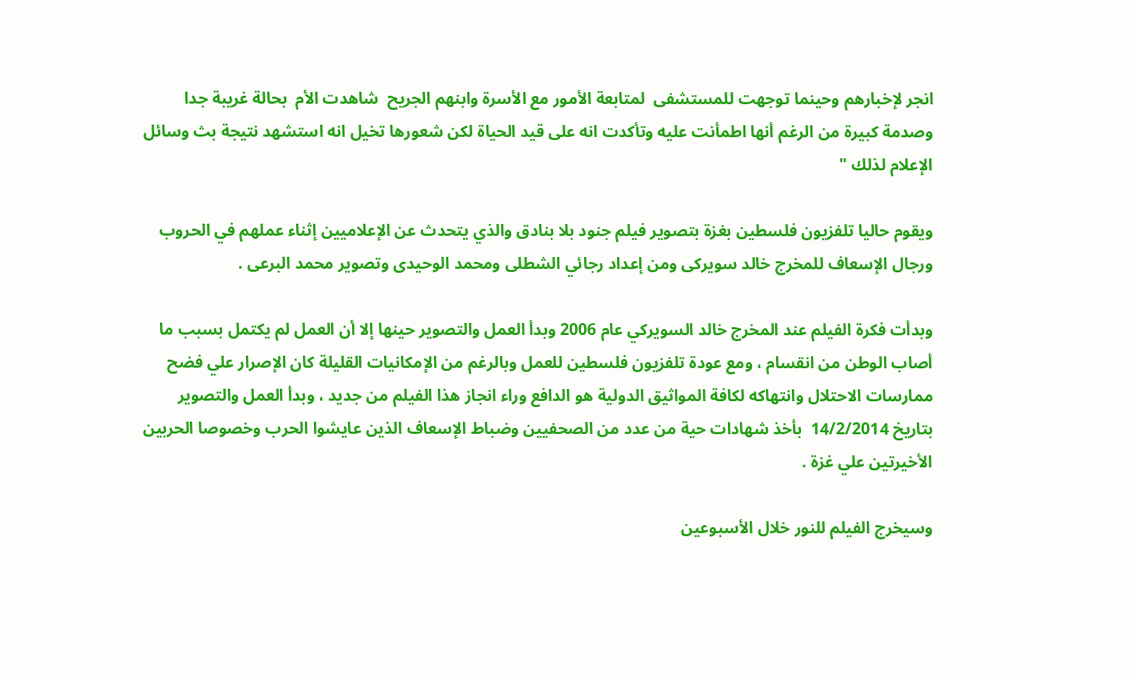انجر لإخبارهم وحينما توجهت للمستشفى  لمتابعة الأمور مع الأسرة وابنهم الجريح  شاهدت الأم  بحالة غريبة جدا وصدمة كبيرة من الرغم أنها اطمأنت عليه وتأكدت انه على قيد الحياة لكن شعورها تخيل انه استشهد نتيجة بث وسائل الإعلام لذلك "

ويقوم حاليا تلفزيون فلسطين بغزة بتصوير فيلم جنود بلا بنادق والذي يتحدث عن الإعلاميين إثناء عملهم في الحروب ورجال الإسعاف للمخرج خالد سويركى ومن إعداد رجائي الشطلى ومحمد الوحيدى وتصوير محمد البرعى .

وبدأت فكرة الفيلم عند المخرج خالد السويركي عام 2006 وبدأ العمل والتصوير حينها إلا أن العمل لم يكتمل بسبب ما أصاب الوطن من انقسام ، ومع عودة تلفزيون فلسطين للعمل وبالرغم من الإمكانيات القليلة كان الإصرار علي فضح ممارسات الاحتلال وانتهاكه لكافة المواثيق الدولية هو الدافع وراء انجاز هذا الفيلم من جديد ، وبدأ العمل والتصوير بتاريخ 14/2/2014  بأخذ شهادات حية من عدد من الصحفيين وضباط الإسعاف الذين عايشوا الحرب وخصوصا الحربين الأخيرتين علي غزة .

وسيخرج الفيلم للنور خلال الأسبوعين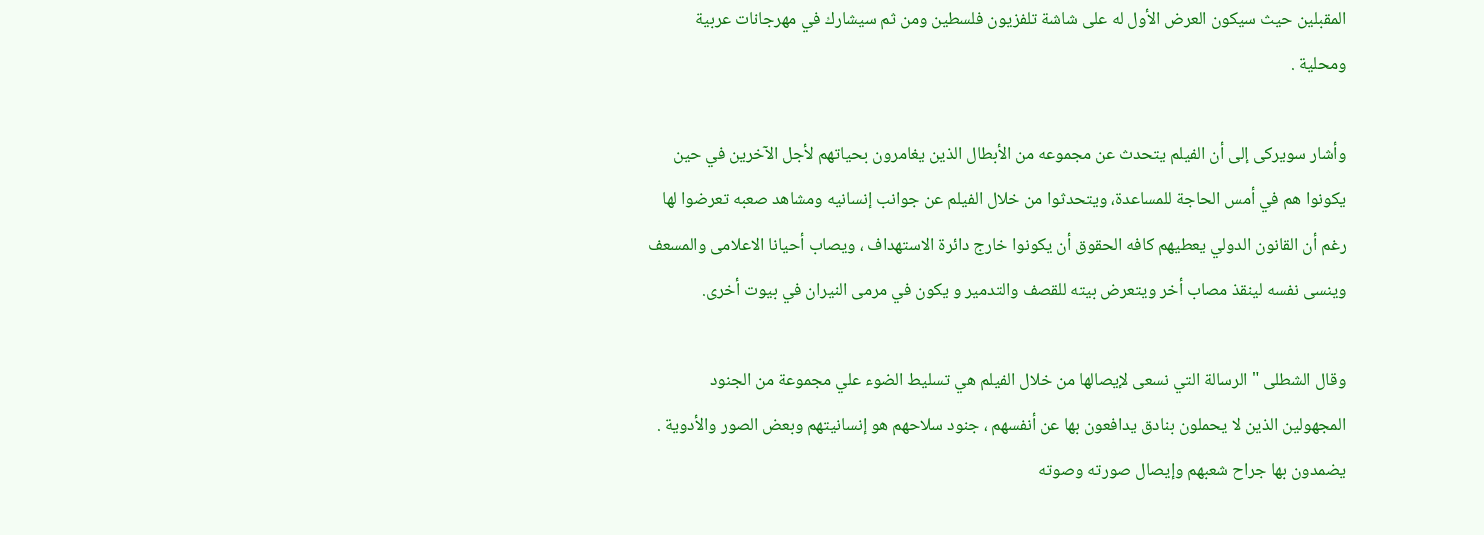المقبلين حيث سيكون العرض الأول له على شاشة تلفزيون فلسطين ومن ثم سيشارك في مهرجانات عربية ومحلية .

وأشار سويركى إلى أن الفيلم يتحدث عن مجموعه من الأبطال الذين يغامرون بحياتهم لأجل الآخرين في حين يكونوا هم في أمس الحاجة للمساعدة، ويتحدثوا من خلال الفيلم عن جوانب إنسانيه ومشاهد صعبه تعرضوا لها رغم أن القانون الدولي يعطيهم كافه الحقوق أن يكونوا خارج دائرة الاستهداف ، ويصاب أحيانا الاعلامى والمسعف وينسى نفسه لينقذ مصاب أخر ويتعرض بيته للقصف والتدمير و يكون في مرمى النيران في بيوت أخرى.

وقال الشطلى " الرسالة التي نسعى لإيصالها من خلال الفيلم هي تسليط الضوء علي مجموعة من الجنود المجهولين الذين لا يحملون بنادق يدافعون بها عن أنفسهم ، جنود سلاحهم هو إنسانيتهم وبعض الصور والأدوية . يضمدون بها جراح شعبهم وإيصال صورته وصوته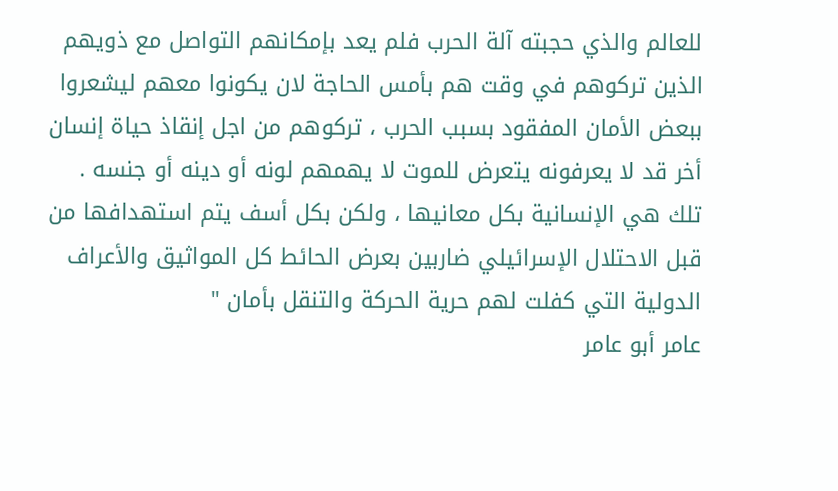للعالم والذي حجبته آلة الحرب فلم يعد بإمكانهم التواصل مع ذويهم الذين تركوهم في وقت هم بأمس الحاجة لان يكونوا معهم ليشعروا ببعض الأمان المفقود بسبب الحرب ، تركوهم من اجل إنقاذ حياة إنسان أخر قد لا يعرفونه يتعرض للموت لا يهمهم لونه أو دينه أو جنسه . تلك هي الإنسانية بكل معانيها ، ولكن بكل أسف يتم استهدافها من قبل الاحتلال الإسرائيلي ضاربين بعرض الحائط كل المواثيق والأعراف الدولية التي كفلت لهم حرية الحركة والتنقل بأمان "
عامر أبو عامر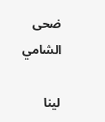ضحى الشامي

لينا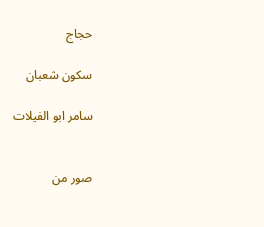حجاج

سكون شعبان

سامر ابو الفيلات


صور من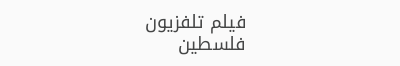فيلم تلفزيون فلسطين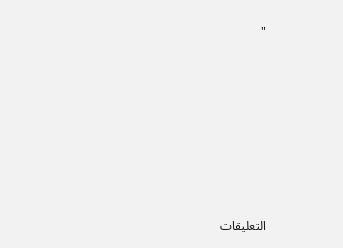"








التعليقات